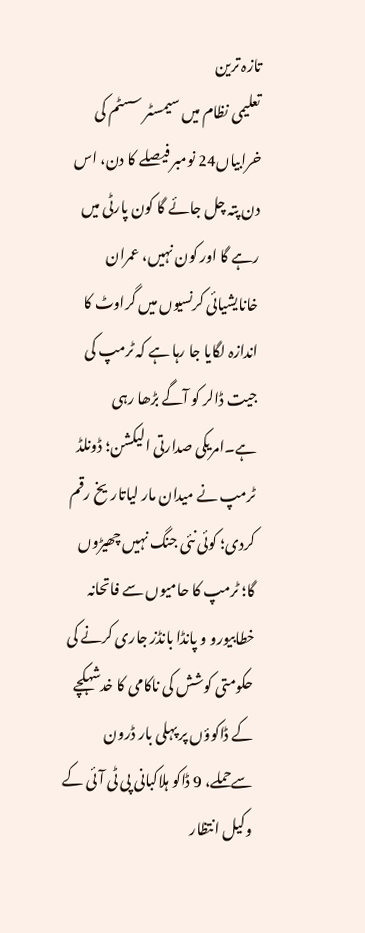تازہ ترین
تعلیمی نظام میں سیمسٹر سسٹم کی خرابیاں24 نومبر فیصلے کا دن، اس دن پتہ چل جائے گا کون پارٹی میں رہے گا اور کون نہیں، عمران خانایشیائی کرنسیوں میں گراوٹ کا اندازہ لگایا جا رہا ہے کہ ٹرمپ کی جیت ڈالر کو آگے بڑھا رہی ہے۔امریکی صدارتی الیکشن؛ ڈونلڈ ٹرمپ نے میدان مار لیاتاریخ رقم کردی؛ کوئی نئی جنگ نہیں چھیڑوں گا؛ ٹرمپ کا حامیوں سے فاتحانہ خطابیورو و پانڈا بانڈز جاری کرنے کی حکومتی کوشش کی ناکامی کا خدشہکچے کے ڈاکوؤں پر پہلی بار ڈرون سےحملے، 9 ڈاکو ہلاکبانی پی ٹی آئی کے وکیل انتظار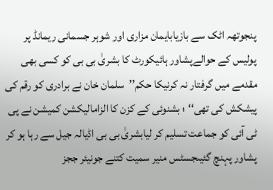پنجوتھہ اٹک سے بازیابایمان مزاری اور شوہر جسمانی ریمانڈ پر پولیس کے حوالےپشاور ہائیکورٹ کا بشریٰ بی بی کو کسی بھی مقدمے میں گرفتار نہ کرنیکا حکم’’سلمان خان نے برادری کو رقم کی پیشکش کی تھی‘‘ ؛ بشنوئی کے کزن کا الزامالیکشن کمیشن نے پی ٹی آئی کو جماعت تسلیم کر لیابشریٰ بی بی اڈیالہ جیل سے رہا ہو کر پشاور پہنچ گئیںجسٹس منیر سمیت کتنے جونیئر ججز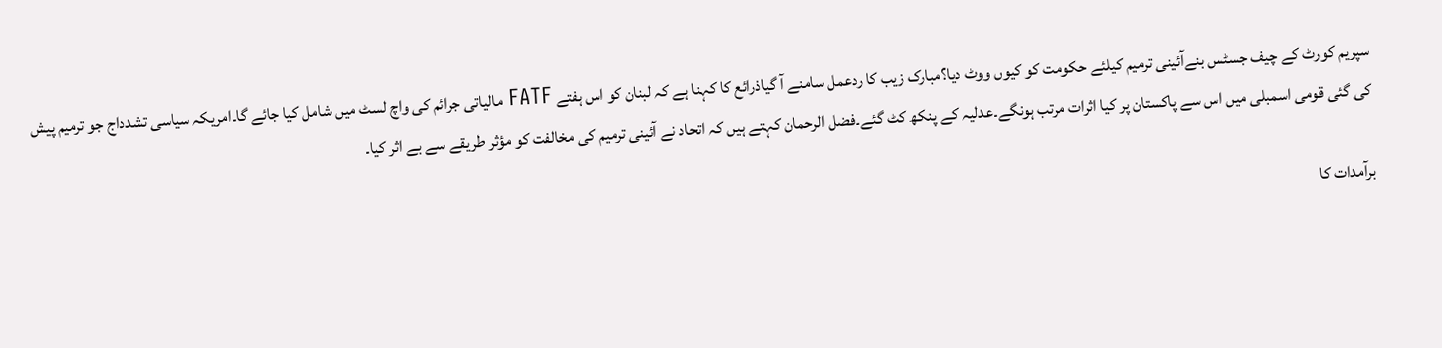سپریم کورٹ کے چیف جسٹس بنےآئینی ترمیم کیلئے حکومت کو کیوں ووٹ دیا؟مبارک زیب کا ردعمل سامنے آ گیاذرائع کا کہنا ہے کہ لبنان کو اس ہفتے FATF مالیاتی جرائم کی واچ لسٹ میں شامل کیا جائے گا۔امریکہ سیاسی تشدداج جو ترمیم پیش کی گئی قومی اسمبلی میں اس سے پاکستان پر کیا اثرات مرتب ہونگے۔عدلیہ کے پنکھ کٹ گئے۔فضل الرحمان کہتے ہیں کہ اتحاد نے آئینی ترمیم کی مخالفت کو مؤثر طریقے سے بے اثر کیا۔

برآمدات کا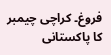فروغ۔ کراچی چیمبر کا پاکستانی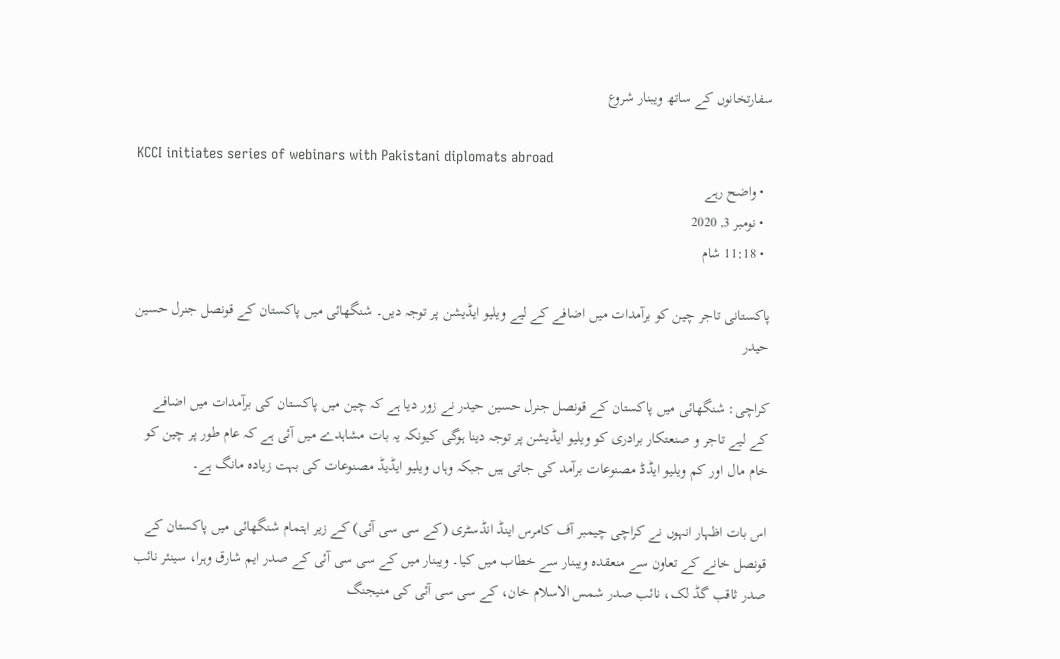سفارتخانوں کے ساتھ ویبنار شروع

KCCI initiates series of webinars with Pakistani diplomats abroad
  • واضح رہے
  • نومبر 3, 2020
  • 11:18 شام

پاکستانی تاجر چین کو برآمدات میں اضافے کے لیے ویلیو ایڈیشن پر توجہ دیں۔ شنگھائی میں پاکستان کے قونصل جنرل حسین حیدر

کراچی: شنگھائی میں پاکستان کے قونصل جنرل حسین حیدر نے زور دیا ہے کہ چین میں پاکستان کی برآمدات میں اضافے کے لیے تاجر و صنعتکار برادری کو ویلیو ایڈیشن پر توجہ دینا ہوگی کیونکہ یہ بات مشاہدے میں آئی ہے کہ عام طور پر چین کو خام مال اور کم ویلیو ایڈڈ مصنوعات برآمد کی جاتی ہیں جبکہ وہاں ویلیو ایڈیڈ مصنوعات کی بہت زیادہ مانگ ہے۔

اس بات اظہار انہوں نے کراچی چیمبر آف کامرس اینڈ انڈسٹری (کے سی سی آئی) کے زیر اہتمام شنگھائی میں پاکستان کے قونصل خانے کے تعاون سے منعقدہ ویبنار سے خطاب میں کیا۔ ویبنار میں کے سی سی آئی کے صدر ایم شارق وہرا، سینئر نائب صدر ثاقب گڈ لک، نائب صدر شمس الاسلام خان، کے سی سی آئی کی منیجنگ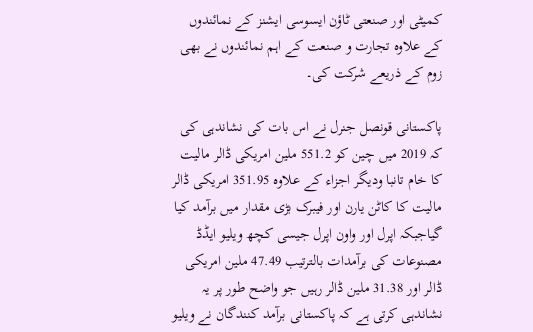کمیٹی اور صنعتی ٹاؤن ایسوسی ایشنز کے نمائندوں کے علاوہ تجارت و صنعت کے اہم نمائندوں نے بھی زوم کے ذریعے شرکت کی۔

پاکستانی قونصل جنرل نے اس بات کی نشاندہی کی کہ 2019 میں چین کو 551.2 ملین امریکی ڈالر مالیت کا خام تانبا ودیگر اجزاء کے علاوہ 351.95 امریکی ڈالر مالیت کا کاٹن یارن اور فیبرک بڑی مقدار میں برآمد کیا گیاجبکہ اپرل اور واون اپرل جیسی کچھ ویلیو ایڈڈ مصنوعات کی برآمدات بالترتیب 47.49 ملین امریکی ڈالر اور 31.38 ملین ڈالر رہیں جو واضح طور پر یہ نشاندہی کرتی ہے کہ پاکستانی برآمد کنندگان نے ویلیو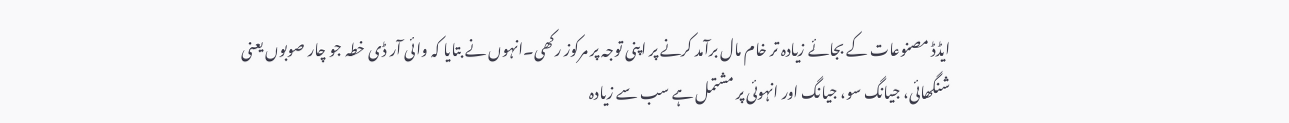ایڈڈ مصنوعات کے بجائے زیادہ تر خام مال برآمد کرنے پر اپنی توجہ پر مرکوز رکھی۔انہوں نے بتایا کہ وائی آر ڈی خطہ جو چار صوبوں یعنی شنگھائی، جیانگ سو، جیانگ اور انہوئی پر مشتمل ہے سب سے زیادہ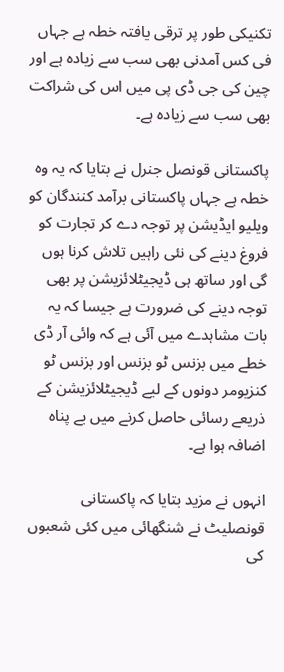تکنیکی طور پر ترقی یافتہ خطہ ہے جہاں فی کس آمدنی بھی سب سے زیادہ ہے اور چین کی جی ڈی پی میں اس کی شراکت بھی سب سے زیادہ ہے۔

پاکستانی قونصل جنرل نے بتایا کہ یہ وہ خطہ ہے جہاں پاکستانی برآمد کنندگان کو ویلیو ایڈیشن پر توجہ دے کر تجارت کو فروغ دینے کی نئی راہیں تلاش کرنا ہوں گی اور ساتھ ہی ڈیجیٹلائزیشن پر بھی توجہ دینے کی ضرورت ہے جیسا کہ یہ بات مشاہدے میں آئی ہے کہ وائی آر ڈی خطے میں بزنس ٹو بزنس اور بزنس ٹو کنزیومر دونوں کے لیے ڈیجیٹلائزیشن کے ذریعے رسائی حاصل کرنے میں بے پناہ اضافہ ہوا ہے۔

انہوں نے مزید بتایا کہ پاکستانی قونصلیٹ نے شنگھائی میں کئی شعبوں کی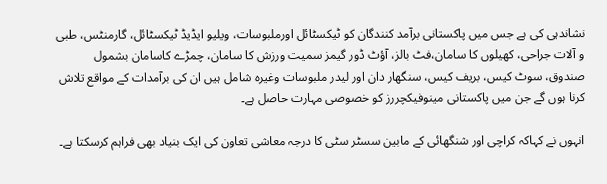نشاندہی کی ہے جس میں پاکستانی برآمد کنندگان کو ٹیکسٹائل اورملبوسات، ویلیو ایڈیڈ ٹیکسٹائل، گارمنٹس، طبی و آلات جراحی، کھیلوں کا سامان،فٹ بالز، آؤٹ ڈور گیمز سمیت ورزش کا سامان، چمڑے کاسامان بشمول صندوق، سوٹ کیس، بریف کیس، سنگھار دان اور لیدر ملبوسات وغیرہ شامل ہیں ان کی برآمدات کے مواقع تلاش کرنا ہوں گے جن میں پاکستانی مینوفیکچررز کو خصوصی مہارت حاصل ہے۔

انہوں نے کہاکہ کراچی اور شنگھائی کے مابین سسٹر سٹی کا درجہ معاشی تعاون کی ایک بنیاد بھی فراہم کرسکتا ہے۔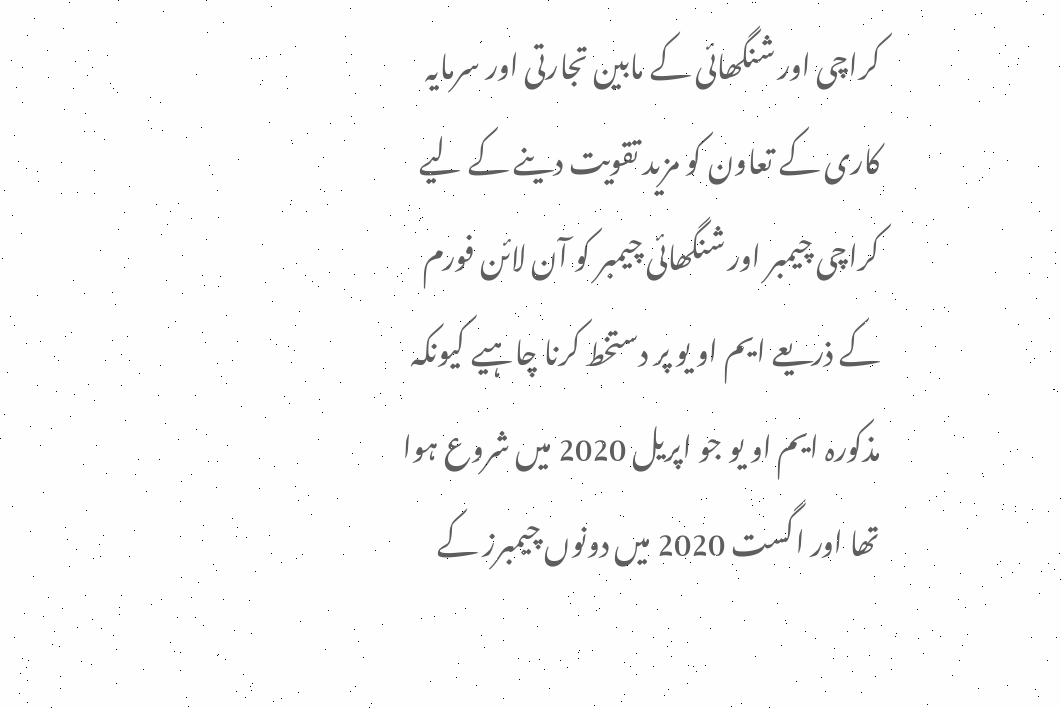کراچی اور شنگھائی کے مابین تجارتی اور سرمایہ کاری کے تعاون کو مزید تقویت دینے کے لیے کراچی چیمبر اور شنگھائی چیمبر کو آن لائن فورم کے ذریعے ایم او یو پر دستخط کرنا چاہیے کیونکہ مذکورہ ایم او یو جو اپریل 2020 میں شروع ہوا تھا اور اگست 2020 میں دونوں چیمبرز کے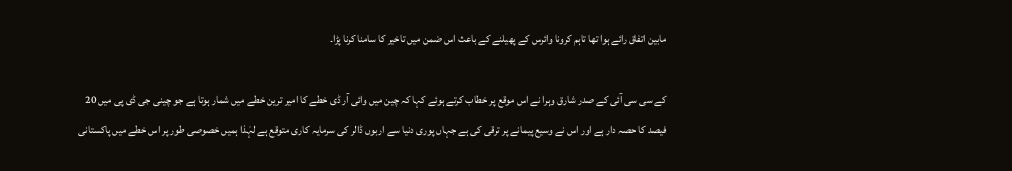مابین اتفاق رائے ہوا تھا تاہم کرونا وائرس کے پھیلنے کے باعث اس ضمن میں تاخیر کا سامنا کرنا پڑا۔

کے سی سی آئی کے صدر شارق وہرا نے اس موقع پر خطاب کرتے ہوئے کہا کہ چین میں وائی آر ڈی خطے کا امیر ترین خطے میں شمار ہوتا ہے جو چینی جی ڈی پی میں 20 فیصد کا حصہ دار ہے اور اس نے وسیع پیمانے پر ترقی کی ہے جہاں پوری دنیا سے اربوں ڈالر کی سرمایہ کاری متوقع ہے لہٰذا ہمیں خصوصی طور پر اس خطے میں پاکستانی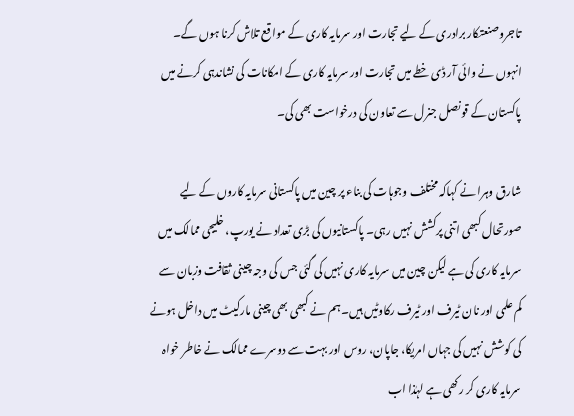تاجروصنعتکار برادری کے لیے تجارت اور سرمایہ کاری کے مواقع تلاش کرنا ہوں گے۔ انہوں نے وائی آر ڈی خطے میں تجارت اور سرمایہ کاری کے امکانات کی نشاندہی کرنے میں پاکستان کے قونصل جنرل سے تعاون کی درخواست بھی کی۔

شارق وہرا نے کہاکہ مختلف وجوہات کی بناء پر چین میں پاکستانی سرمایہ کاروں کے لیے صورتحال کبھی اتنی پرکشش نہیں رہی۔ پاکستانیوں کی بڑی تعداد نے یورپ، خلیجی ممالک میں سرمایہ کاری کی ہے لیکن چین میں سرمایہ کاری نہیں کی گئی جس کی وجہ چینی ثقافت وزبان سے کم علمی اور نان ٹیرف اور ٹیرف رکاوٹیں ہیں۔ہم نے کبھی بھی چینی مارکیٹ میں داخل ہونے کی کوشش نہیں کی جہاں امریکا، جاپان، روس اور بہت سے دوسرے ممالک نے خاطر خواہ سرمایہ کاری کر رکھی ہے لہٰذا اب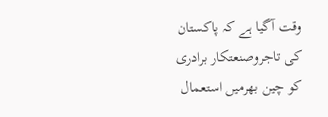وقت آگیا ہے کہ پاکستان کی تاجروصنعتکار برادری کو چین بھرمیں استعمال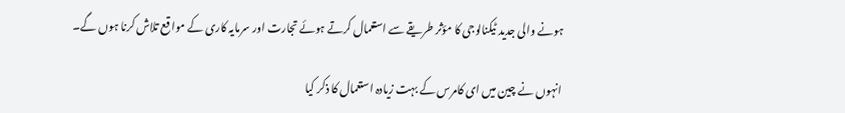ہونے والی جدید ٹیکنالوجی کا مؤثر طریقے سے استعمال کرتے ہوئے تجارت اور سرمایہ کاری کے مواقع تلاش کرنا ہوں گے۔

انہوں نے چین میں ای کامرس کے بہت زیادہ استعمال کا ذکر کیا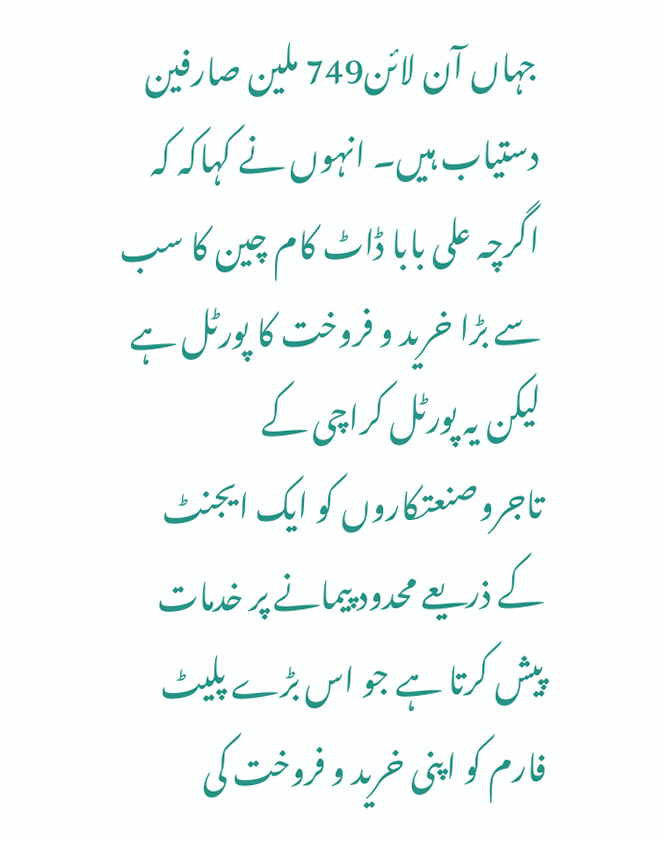جہاں آن لائن749 ملین صارفین دستیاب ہیں۔ انہوں نے کہاکہ کہ اگرچہ علی بابا ڈاٹ کام چین کا سب سے بڑا خرید و فروخت کا پورٹل ہے لیکن یہ پورٹل کراچی کے تاجروصنعتکاروں کو ایک ایجنٹ کے ذریعے محدود پیمانے پر خدمات پیش کرتا ہے جو اس بڑے پلیٹ فارم کو اپنی خرید و فروخت کی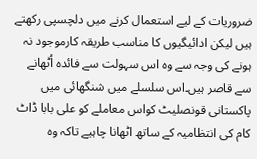ضروریات کے لیے استعمال کرنے میں دلچسپی رکھتے ہیں لیکن ادائیگیوں کا مناسب طریقہ کارموجود نہ ہونے کی وجہ سے وہ اس سہولت سے فائدہ اُٹھانے سے قاصر ہیں۔اس سلسلے میں شنگھائی میں پاکستانی قونصلیٹ کواس معاملے کو علی بابا ڈاٹ کام کی انتظامیہ کے ساتھ اٹھانا چاہیے تاکہ وہ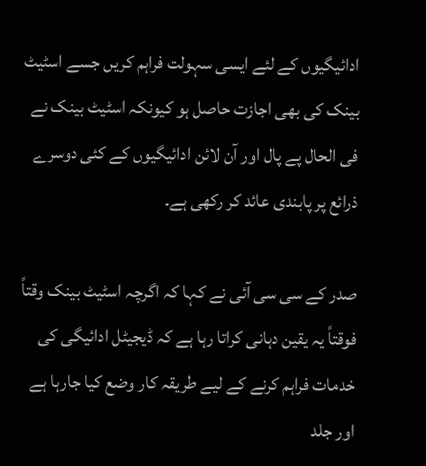ادائیگیوں کے لئے ایسی سہولت فراہم کریں جسے اسٹیٹ بینک کی بھی اجازت حاصل ہو کیونکہ اسٹیٹ بینک نے فی الحال پے پال اور آن لائن ادائیگیوں کے کئی دوسرے ذرائع پر پابندی عائد کر رکھی ہے۔

صدر کے سی سی آئی نے کہا کہ اگرچہ اسٹیٹ بینک وقتاً فوقتاً یہ یقین دہانی کراتا رہا ہے کہ ڈیجیٹل ادائیگی کی خدمات فراہم کرنے کے لیے طریقہ کار وضع کیا جارہا ہے اور جلد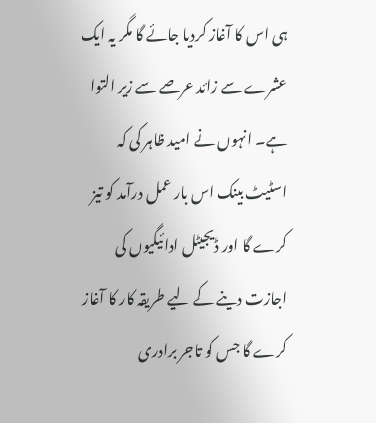ہی اس کا آغاز کردیا جائے گا مگر یہ ایک عشرے سے زائد عرصے سے زیر التوا ہے۔ انہوں نے امید ظاہر کی کہ اسٹیٹ بینک اس بار عمل درآمد کو تیز کرے گا اور ڈیجیٹل ادائیگیوں کی اجازت دینے کے لیے طریقہ کار کا آغاز کرے گا جس کو تاجر برادری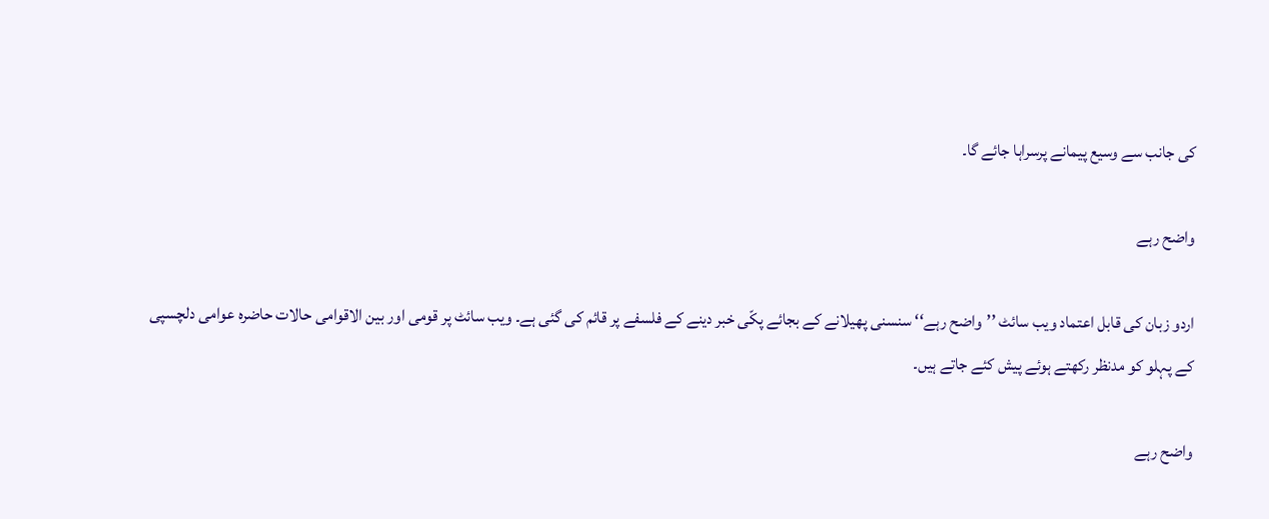کی جانب سے وسیع پیمانے پرسراہا جائے گا۔

واضح رہے

اردو زبان کی قابل اعتماد ویب سائٹ ’’واضح رہے‘‘ سنسنی پھیلانے کے بجائے پکّی خبر دینے کے فلسفے پر قائم کی گئی ہے۔ ویب سائٹ پر قومی اور بین الاقوامی حالات حاضرہ عوامی دلچسپی کے پہلو کو مدنظر رکھتے ہوئے پیش کئے جاتے ہیں۔

واضح رہے